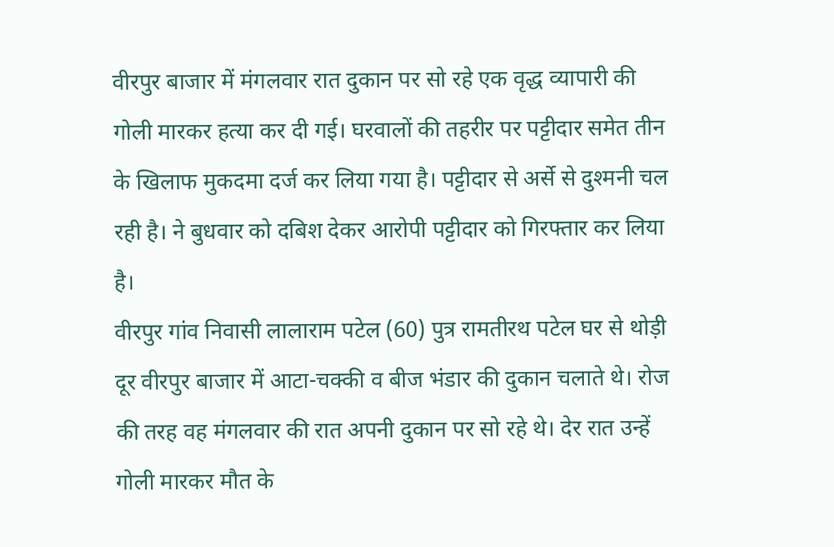वीरपुर बाजार में मंगलवार रात दुकान पर सो रहे एक वृद्ध व्यापारी की गोली मारकर हत्या कर दी गई। घरवालों की तहरीर पर पट्टीदार समेत तीन के खिलाफ मुकदमा दर्ज कर लिया गया है। पट्टीदार से अर्से से दुश्मनी चल रही है। ने बुधवार को दबिश देकर आरोपी पट्टीदार को गिरफ्तार कर लिया है।
वीरपुर गांव निवासी लालाराम पटेल (60) पुत्र रामतीरथ पटेल घर से थोड़ी दूर वीरपुर बाजार में आटा-चक्की व बीज भंडार की दुकान चलाते थे। रोज की तरह वह मंगलवार की रात अपनी दुकान पर सो रहे थे। देर रात उन्हें गोली मारकर मौत के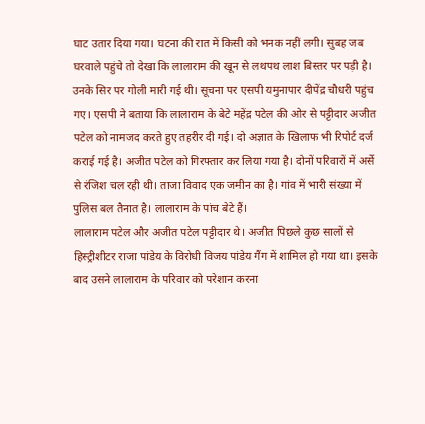घाट उतार दिया गया। घटना की रात में किसी को भनक नहीं लगी। सुबह जब घरवाले पहुंचे तो देखा कि लालाराम की खून से लथपथ लाश बिस्तर पर पड़ी है। उनके सिर पर गोली मारी गई थी। सूचना पर एसपी यमुनापार दीपेंद्र चौधरी पहुंच गए। एसपी ने बताया कि लालाराम के बेटे महेंद्र पटेल की ओर से पट्टीदार अजीत पटेल को नामजद करते हुए तहरीर दी गई। दो अज्ञात के खिलाफ भी रिपोर्ट दर्ज कराई गई है। अजीत पटेल को गिरफ्तार कर लिया गया है। दोनों परिवारों में अर्से से रंजिश चल रही थी। ताजा विवाद एक जमीन का है। गांव में भारी संख्या में पुलिस बल तैनात है। लालाराम के पांच बेटे हैं।
लालाराम पटेल और अजीत पटेल पट्टीदार थे। अजीत पिछले कुछ सालों से हिस्ट्रीशीटर राजा पांडेय के विरोधी विजय पांडेय गैंग में शामिल हो गया था। इसके बाद उसने लालाराम के परिवार को परेशान करना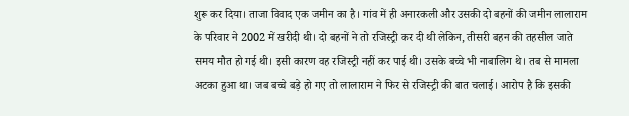शुरू कर दिया। ताजा विवाद एक जमीन का है। गांव में ही अनारकली और उसकी दो बहनों की जमीन लालाराम के परिवार ने 2002 में खरीदी थी। दो बहनों ने तो रजिस्ट्री कर दी थी लेकिन, तीसरी बहन की तहसील जाते समय मौत हो गई थी। इसी कारण वह रजिस्ट्री नहीं कर पाई थी। उसके बच्चे भी नाबालिग थे। तब से मामला अटका हुआ था। जब बच्चे बड़े हो गए तो लालाराम ने फिर से रजिस्ट्री की बात चलाई। आरोप है कि इसकी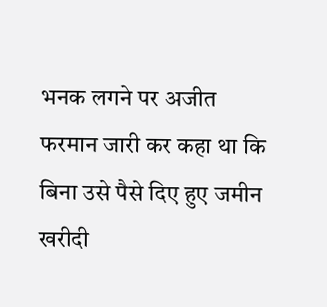भनक लगने पर अजीत फरमान जारी कर कहा था कि बिना उसे पैसे दिए हुए जमीन खरीदी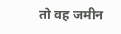तो वह जमीन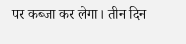पर कब्जा कर लेगा। तीन दिन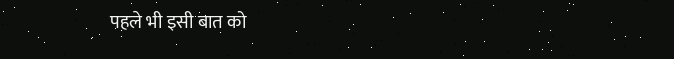पहले भी इसी बात को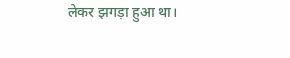लेकर झगड़ा हुआ था।